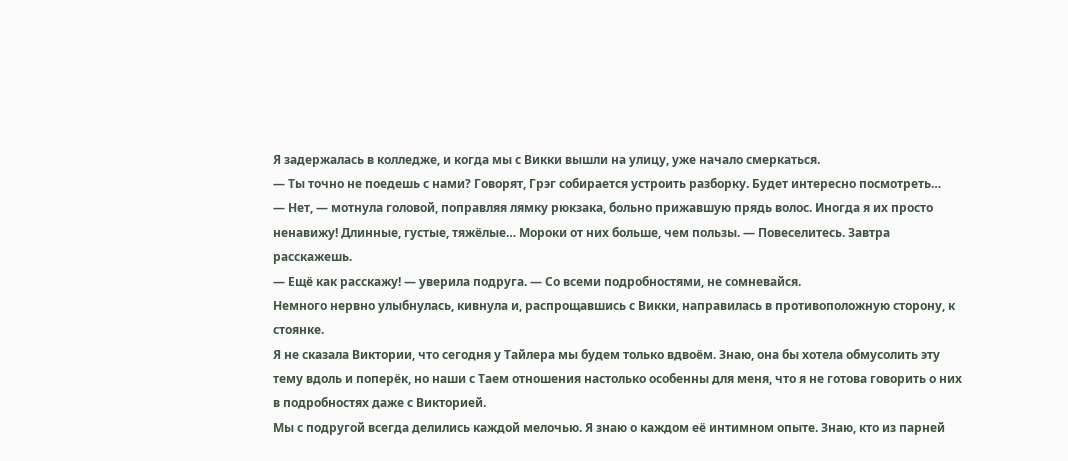Я задержалась в колледже, и когда мы с Викки вышли на улицу, уже начало смеркаться.
— Ты точно не поедешь с нами? Говорят, Грэг собирается устроить разборку. Будет интересно посмотреть…
— Нет, — мотнула головой, поправляя лямку рюкзака, больно прижавшую прядь волос. Иногда я их просто ненавижу! Длинные, густые, тяжёлые… Мороки от них больше, чем пользы. — Повеселитесь. Завтра расскажешь.
— Ещё как расскажу! — уверила подруга. — Со всеми подробностями, не сомневайся.
Немного нервно улыбнулась, кивнула и, распрощавшись с Викки, направилась в противоположную сторону, к стоянке.
Я не сказала Виктории, что сегодня у Тайлера мы будем только вдвоём. Знаю, она бы хотела обмусолить эту тему вдоль и поперёк, но наши с Таем отношения настолько особенны для меня, что я не готова говорить о них в подробностях даже с Викторией.
Мы с подругой всегда делились каждой мелочью. Я знаю о каждом её интимном опыте. Знаю, кто из парней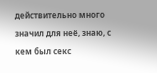действительно много значил для неё, знаю, с кем был секс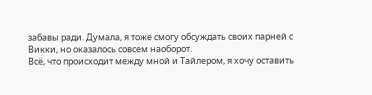забавы ради. Думала, я тоже смогу обсуждать своих парней с Викки, но оказалось совсем наоборот.
Всё, что происходит между мной и Тайлером, я хочу оставить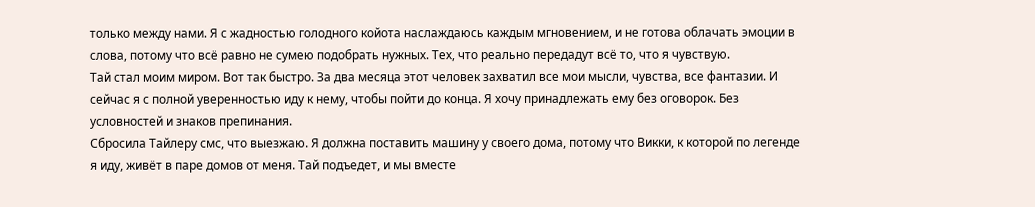только между нами. Я с жадностью голодного койота наслаждаюсь каждым мгновением, и не готова облачать эмоции в слова, потому что всё равно не сумею подобрать нужных. Тех, что реально передадут всё то, что я чувствую.
Тай стал моим миром. Вот так быстро. За два месяца этот человек захватил все мои мысли, чувства, все фантазии. И сейчас я с полной уверенностью иду к нему, чтобы пойти до конца. Я хочу принадлежать ему без оговорок. Без условностей и знаков препинания.
Сбросила Тайлеру смс, что выезжаю. Я должна поставить машину у своего дома, потому что Викки, к которой по легенде я иду, живёт в паре домов от меня. Тай подъедет, и мы вместе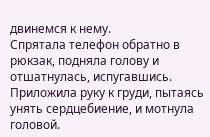двинемся к нему.
Спрятала телефон обратно в рюкзак, подняла голову и отшатнулась, испугавшись.
Приложила руку к груди, пытаясь унять сердцебиение, и мотнула головой.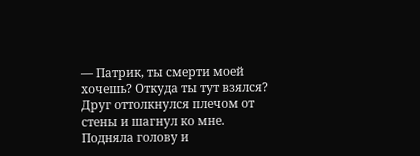— Патрик, ты смерти моей хочешь? Откуда ты тут взялся?
Друг оттолкнулся плечом от стены и шагнул ко мне.
Подняла голову и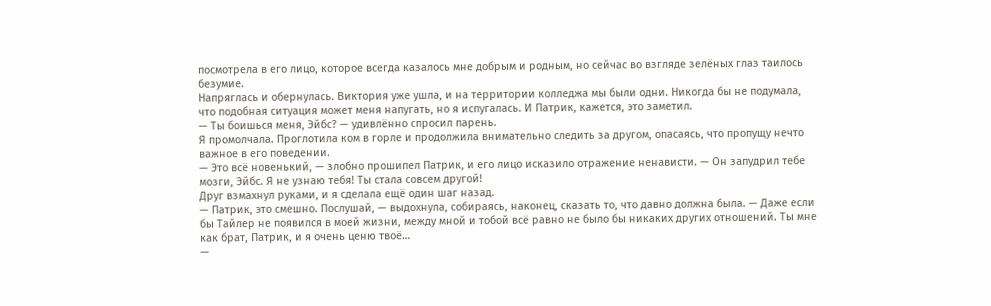посмотрела в его лицо, которое всегда казалось мне добрым и родным, но сейчас во взгляде зелёных глаз таилось безумие.
Напряглась и обернулась. Виктория уже ушла, и на территории колледжа мы были одни. Никогда бы не подумала, что подобная ситуация может меня напугать, но я испугалась. И Патрик, кажется, это заметил.
— Ты боишься меня, Эйбс? — удивлённо спросил парень.
Я промолчала. Проглотила ком в горле и продолжила внимательно следить за другом, опасаясь, что пропущу нечто важное в его поведении.
— Это всё новенький, — злобно прошипел Патрик, и его лицо исказило отражение ненависти. — Он запудрил тебе мозги, Эйбс. Я не узнаю тебя! Ты стала совсем другой!
Друг взмахнул руками, и я сделала ещё один шаг назад.
— Патрик, это смешно. Послушай, — выдохнула, собираясь, наконец, сказать то, что давно должна была. — Даже если бы Тайлер не появился в моей жизни, между мной и тобой всё равно не было бы никаких других отношений. Ты мне как брат, Патрик, и я очень ценю твоё…
—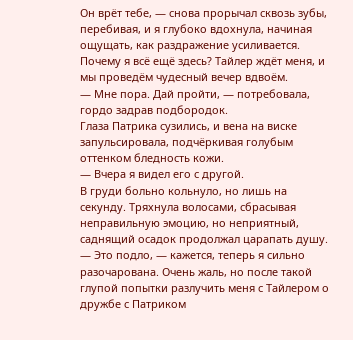Он врёт тебе, — снова прорычал сквозь зубы, перебивая, и я глубоко вдохнула, начиная ощущать, как раздражение усиливается.
Почему я всё ещё здесь? Тайлер ждёт меня, и мы проведём чудесный вечер вдвоём.
— Мне пора. Дай пройти, — потребовала, гордо задрав подбородок.
Глаза Патрика сузились, и вена на виске запульсировала, подчёркивая голубым оттенком бледность кожи.
— Вчера я видел его с другой.
В груди больно кольнуло, но лишь на секунду. Тряхнула волосами, сбрасывая неправильную эмоцию, но неприятный, саднящий осадок продолжал царапать душу.
— Это подло, — кажется, теперь я сильно разочарована. Очень жаль, но после такой глупой попытки разлучить меня с Тайлером о дружбе с Патриком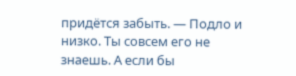придётся забыть. — Подло и низко. Ты совсем его не знаешь. А если бы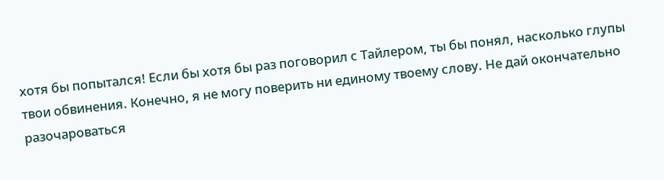хотя бы попытался! Если бы хотя бы раз поговорил с Тайлером, ты бы понял, насколько глупы твои обвинения. Конечно, я не могу поверить ни единому твоему слову. Не дай окончательно разочароваться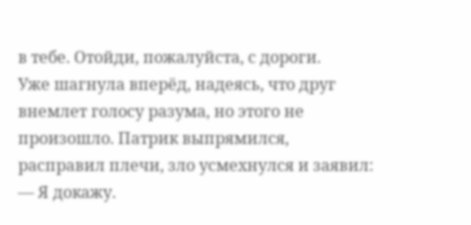в тебе. Отойди, пожалуйста, с дороги.
Уже шагнула вперёд, надеясь, что друг внемлет голосу разума, но этого не произошло. Патрик выпрямился, расправил плечи, зло усмехнулся и заявил:
— Я докажу.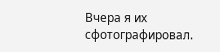Вчера я их сфотографировал.